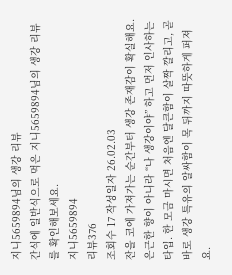지니5659894님의 생강 리뷰
간식에 일반식으로 먹은 지니5659894님의 생강 리뷰를 확인해보세요.
지니5659894
리뷰376
조회수 17 작성일자 26.02.03
잔을 코에 가져가는 순간부터 생강 존재감이 확실해요. 은근한 향이 아니라 “나 생강이야” 하고 먼저 인사하는 타입. 한 모금 마시면 처음엔 달큰함이 살짝 깔리고, 곧바로 생강 특유의 알싸함이 목 뒤까지 따뜻하게 퍼져요.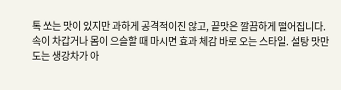톡 쏘는 맛이 있지만 과하게 공격적이진 않고, 끝맛은 깔끔하게 떨어집니다.
속이 차갑거나 몸이 으슬할 때 마시면 효과 체감 바로 오는 스타일. 설탕 맛만 도는 생강차가 아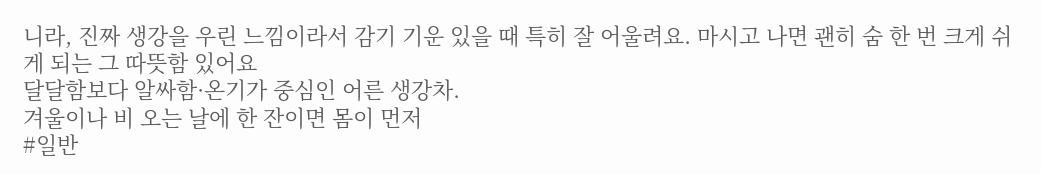니라, 진짜 생강을 우린 느낌이라서 감기 기운 있을 때 특히 잘 어울려요. 마시고 나면 괜히 숨 한 번 크게 쉬게 되는 그 따뜻함 있어요
달달함보다 알싸함·온기가 중심인 어른 생강차.
겨울이나 비 오는 날에 한 잔이면 몸이 먼저
#일반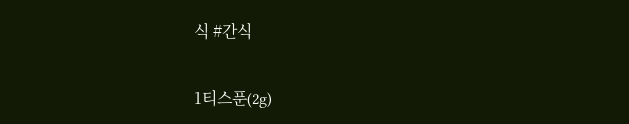식 #간식

1티스푼(2g)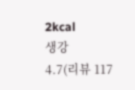2kcal
생강
4.7(리뷰 117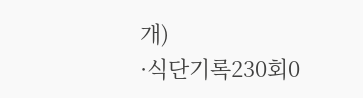개)
·식단기록230회0